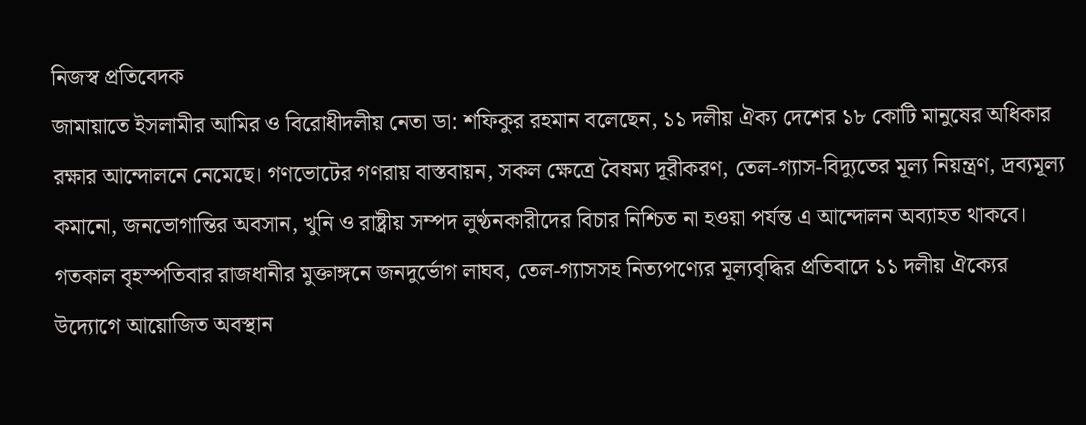নিজস্ব প্রতিবেদক
জামায়াতে ইসলামীর আমির ও বিরোধীদলীয় নেতা ডা: শফিকুর রহমান বলেছেন, ১১ দলীয় ঐক্য দেশের ১৮ কোটি মানুষের অধিকার রক্ষার আন্দোলনে নেমেছে। গণভোটের গণরায় বাস্তবায়ন, সকল ক্ষেত্রে বৈষম্য দূরীকরণ, তেল-গ্যাস-বিদ্যুতের মূল্য নিয়ন্ত্রণ, দ্রব্যমূল্য কমানো, জনভোগান্তির অবসান, খুনি ও রাষ্ট্রীয় সম্পদ লুণ্ঠনকারীদের বিচার নিশ্চিত না হওয়া পর্যন্ত এ আন্দোলন অব্যাহত থাকবে।
গতকাল বৃহস্পতিবার রাজধানীর মুক্তাঙ্গনে জনদুর্ভোগ লাঘব, তেল-গ্যাসসহ নিত্যপণ্যের মূল্যবৃদ্ধির প্রতিবাদে ১১ দলীয় ঐক্যের উদ্যোগে আয়োজিত অবস্থান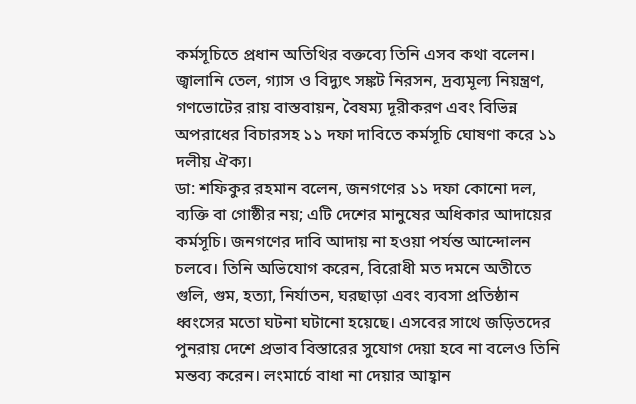কর্মসূচিতে প্রধান অতিথির বক্তব্যে তিনি এসব কথা বলেন। জ্বালানি তেল, গ্যাস ও বিদ্যুৎ সঙ্কট নিরসন, দ্রব্যমূল্য নিয়ন্ত্রণ, গণভোটের রায় বাস্তবায়ন, বৈষম্য দূরীকরণ এবং বিভিন্ন অপরাধের বিচারসহ ১১ দফা দাবিতে কর্মসূচি ঘোষণা করে ১১ দলীয় ঐক্য।
ডা: শফিকুর রহমান বলেন, জনগণের ১১ দফা কোনো দল, ব্যক্তি বা গোষ্ঠীর নয়; এটি দেশের মানুষের অধিকার আদায়ের কর্মসূচি। জনগণের দাবি আদায় না হওয়া পর্যন্ত আন্দোলন চলবে। তিনি অভিযোগ করেন, বিরোধী মত দমনে অতীতে গুলি, গুম, হত্যা, নির্যাতন, ঘরছাড়া এবং ব্যবসা প্রতিষ্ঠান ধ্বংসের মতো ঘটনা ঘটানো হয়েছে। এসবের সাথে জড়িতদের পুনরায় দেশে প্রভাব বিস্তারের সুযোগ দেয়া হবে না বলেও তিনি মন্তব্য করেন। লংমার্চে বাধা না দেয়ার আহ্বান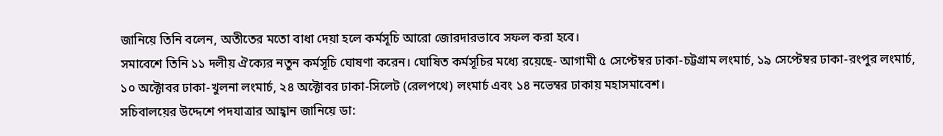জানিয়ে তিনি বলেন, অতীতের মতো বাধা দেয়া হলে কর্মসূচি আরো জোরদারভাবে সফল করা হবে।
সমাবেশে তিনি ১১ দলীয় ঐক্যের নতুন কর্মসূচি ঘোষণা করেন। ঘোষিত কর্মসূচির মধ্যে রয়েছে- আগামী ৫ সেপ্টেম্বর ঢাকা-চট্টগ্রাম লংমার্চ, ১৯ সেপ্টেম্বর ঢাকা-রংপুর লংমার্চ, ১০ অক্টোবর ঢাকা-খুলনা লংমার্চ, ২৪ অক্টোবর ঢাকা-সিলেট (রেলপথে) লংমার্চ এবং ১৪ নভেম্বর ঢাকায় মহাসমাবেশ।
সচিবালয়ের উদ্দেশে পদযাত্রার আহ্বান জানিয়ে ডা: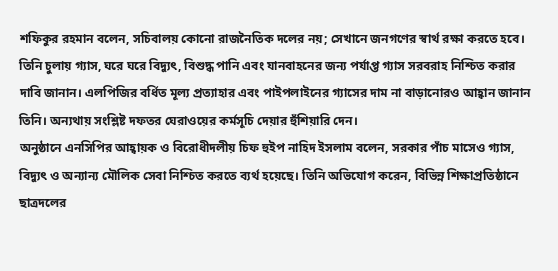শফিকুর রহমান বলেন, সচিবালয় কোনো রাজনৈতিক দলের নয়; সেখানে জনগণের স্বার্থ রক্ষা করতে হবে। তিনি চুলায় গ্যাস, ঘরে ঘরে বিদ্যুৎ, বিশুদ্ধ পানি এবং যানবাহনের জন্য পর্যাপ্ত গ্যাস সরবরাহ নিশ্চিত করার দাবি জানান। এলপিজির বর্ধিত মূল্য প্রত্যাহার এবং পাইপলাইনের গ্যাসের দাম না বাড়ানোরও আহ্বান জানান তিনি। অন্যথায় সংশ্লিষ্ট দফতর ঘেরাওয়ের কর্মসূচি দেয়ার হুঁশিয়ারি দেন।
অনুষ্ঠানে এনসিপির আহ্বায়ক ও বিরোধীদলীয় চিফ হুইপ নাহিদ ইসলাম বলেন, সরকার পাঁচ মাসেও গ্যাস, বিদ্যুৎ ও অন্যান্য মৌলিক সেবা নিশ্চিত করতে ব্যর্থ হয়েছে। তিনি অভিযোগ করেন, বিভিন্ন শিক্ষাপ্রতিষ্ঠানে ছাত্রদলের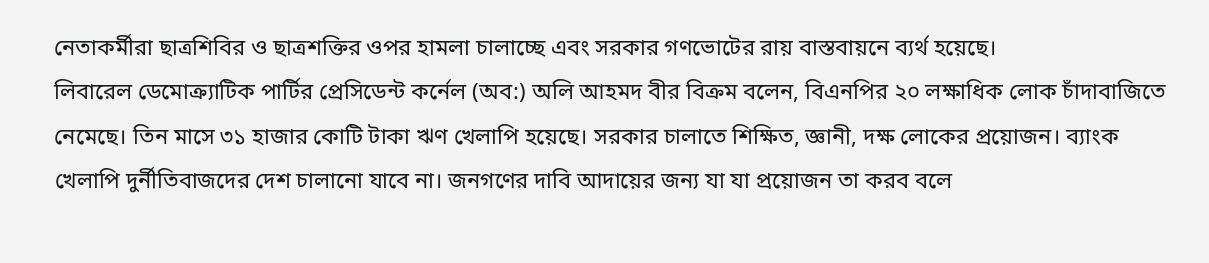নেতাকর্মীরা ছাত্রশিবির ও ছাত্রশক্তির ওপর হামলা চালাচ্ছে এবং সরকার গণভোটের রায় বাস্তবায়নে ব্যর্থ হয়েছে।
লিবারেল ডেমোক্র্যাটিক পার্টির প্রেসিডেন্ট কর্নেল (অব:) অলি আহমদ বীর বিক্রম বলেন, বিএনপির ২০ লক্ষাধিক লোক চাঁদাবাজিতে নেমেছে। তিন মাসে ৩১ হাজার কোটি টাকা ঋণ খেলাপি হয়েছে। সরকার চালাতে শিক্ষিত, জ্ঞানী, দক্ষ লোকের প্রয়োজন। ব্যাংক খেলাপি দুর্নীতিবাজদের দেশ চালানো যাবে না। জনগণের দাবি আদায়ের জন্য যা যা প্রয়োজন তা করব বলে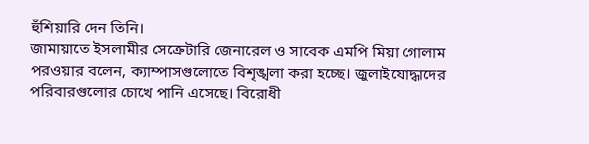হুঁশিয়ারি দেন তিনি।
জামায়াতে ইসলামীর সেক্রেটারি জেনারেল ও সাবেক এমপি মিয়া গোলাম পরওয়ার বলেন, ক্যাম্পাসগুলোতে বিশৃঙ্খলা করা হচ্ছে। জুলাইযোদ্ধাদের পরিবারগুলোর চোখে পানি এসেছে। বিরোধী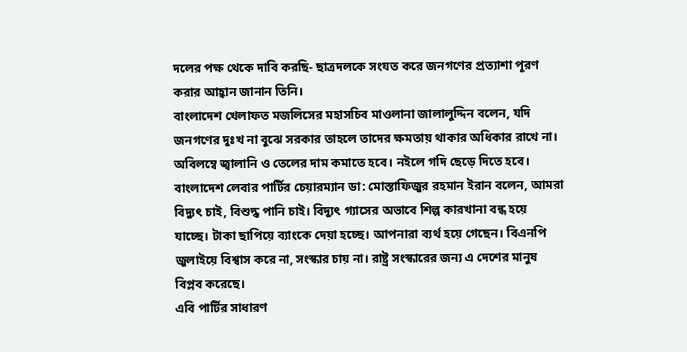দলের পক্ষ থেকে দাবি করছি- ছাত্রদলকে সংযত করে জনগণের প্রত্যাশা পূরণ করার আহ্বান জানান তিনি।
বাংলাদেশ খেলাফত মজলিসের মহাসচিব মাওলানা জালালুদ্দিন বলেন, যদি জনগণের দুঃখ না বুঝে সরকার তাহলে তাদের ক্ষমতায় থাকার অধিকার রাখে না। অবিলম্বে জ্বালানি ও তেলের দাম কমাতে হবে। নইলে গদি ছেড়ে দিতে হবে।
বাংলাদেশ লেবার পার্টির চেয়ারম্যান ডা: মোস্তাফিজুর রহমান ইরান বলেন, আমরা বিদ্যুৎ চাই, বিশুদ্ধ পানি চাই। বিদ্যুৎ গ্যাসের অভাবে শিল্প কারখানা বন্ধ হয়ে যাচ্ছে। টাকা ছাপিয়ে ব্যাংকে দেয়া হচ্ছে। আপনারা ব্যর্থ হয়ে গেছেন। বিএনপি জুলাইয়ে বিশ্বাস করে না, সংস্কার চায় না। রাষ্ট্র সংস্কারের জন্য এ দেশের মানুষ বিপ্লব করেছে।
এবি পার্টির সাধারণ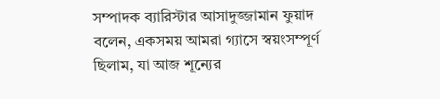সম্পাদক ব্যারিস্টার আসাদুজ্জামান ফুয়াদ বলেন, একসময় আমরা গ্যাসে স্বয়ংসম্পূর্ণ ছিলাম, যা আজ শূন্যের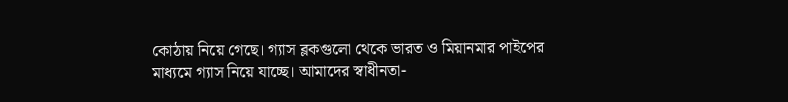কোঠায় নিয়ে গেছে। গ্যাস ব্লকগুলো থেকে ভারত ও মিয়ানমার পাইপের মাধ্যমে গ্যাস নিয়ে যাচ্ছে। আমাদের স্বাধীনতা-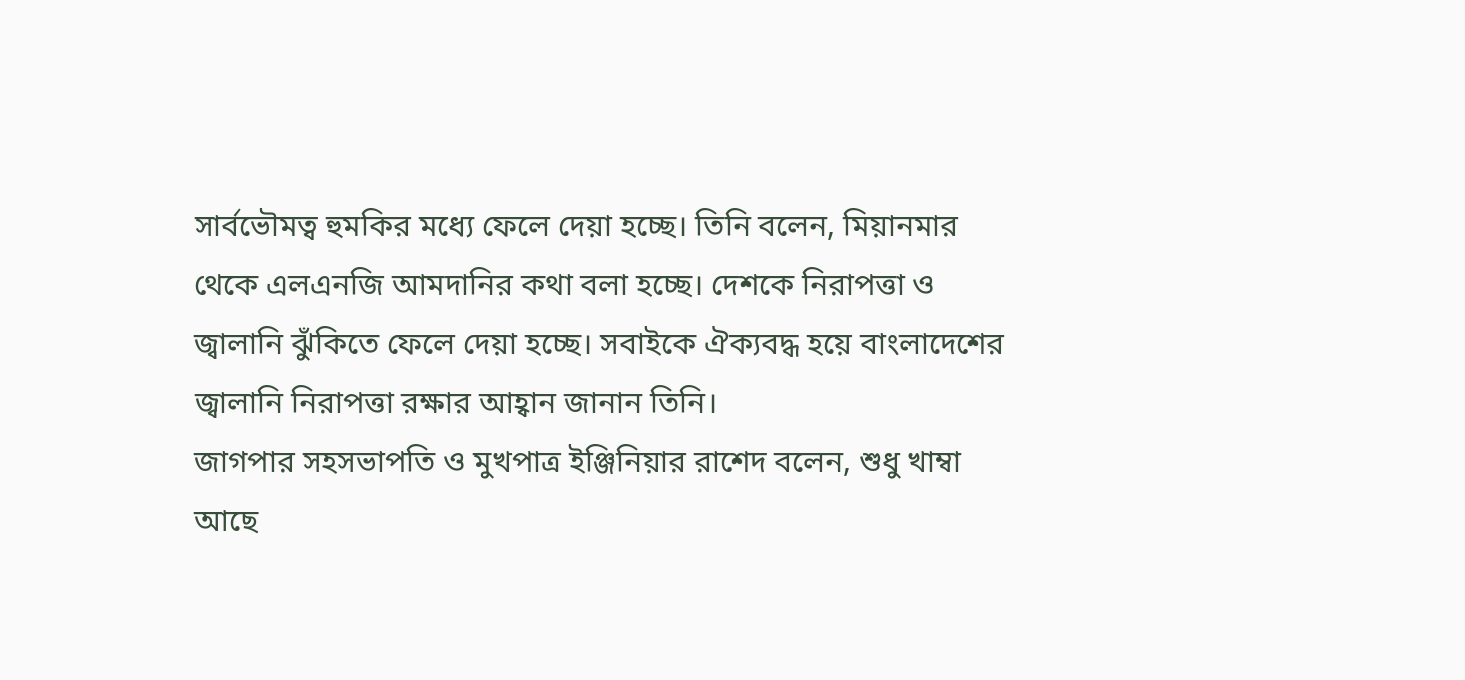সার্বভৌমত্ব হুমকির মধ্যে ফেলে দেয়া হচ্ছে। তিনি বলেন, মিয়ানমার থেকে এলএনজি আমদানির কথা বলা হচ্ছে। দেশকে নিরাপত্তা ও জ্বালানি ঝুঁকিতে ফেলে দেয়া হচ্ছে। সবাইকে ঐক্যবদ্ধ হয়ে বাংলাদেশের জ্বালানি নিরাপত্তা রক্ষার আহ্বান জানান তিনি।
জাগপার সহসভাপতি ও মুখপাত্র ইঞ্জিনিয়ার রাশেদ বলেন, শুধু খাম্বা আছে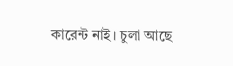কারেন্ট নাই। চুলা আছে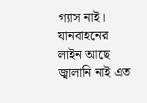গ্যাস নাই। যানবাহনের লাইন আছে জ্বালানি নাই এত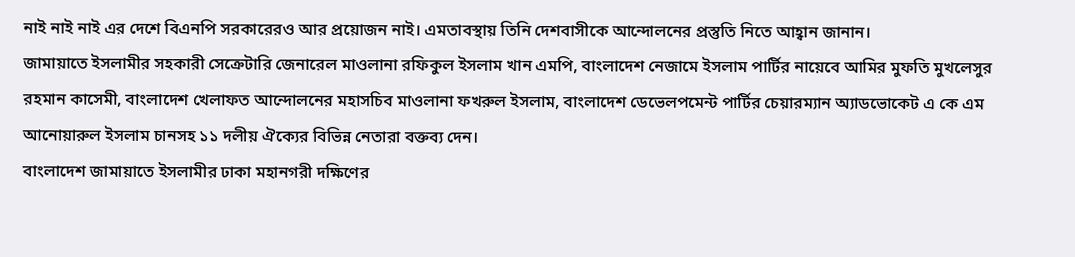নাই নাই নাই এর দেশে বিএনপি সরকারেরও আর প্রয়োজন নাই। এমতাবস্থায় তিনি দেশবাসীকে আন্দোলনের প্রস্তুতি নিতে আহ্বান জানান।
জামায়াতে ইসলামীর সহকারী সেক্রেটারি জেনারেল মাওলানা রফিকুল ইসলাম খান এমপি, বাংলাদেশ নেজামে ইসলাম পার্টির নায়েবে আমির মুফতি মুখলেসুর রহমান কাসেমী, বাংলাদেশ খেলাফত আন্দোলনের মহাসচিব মাওলানা ফখরুল ইসলাম, বাংলাদেশ ডেভেলপমেন্ট পার্টির চেয়ারম্যান অ্যাডভোকেট এ কে এম আনোয়ারুল ইসলাম চানসহ ১১ দলীয় ঐক্যের বিভিন্ন নেতারা বক্তব্য দেন।
বাংলাদেশ জামায়াতে ইসলামীর ঢাকা মহানগরী দক্ষিণের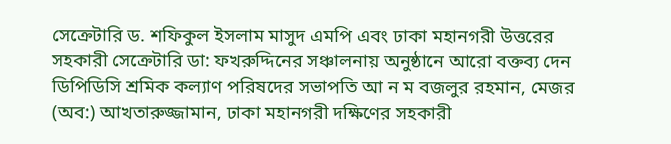সেক্রেটারি ড. শফিকুল ইসলাম মাসুদ এমপি এবং ঢাকা মহানগরী উত্তরের সহকারী সেক্রেটারি ডা: ফখরুদ্দিনের সঞ্চালনায় অনুষ্ঠানে আরো বক্তব্য দেন ডিপিডিসি শ্রমিক কল্যাণ পরিষদের সভাপতি আ ন ম বজলুর রহমান, মেজর (অব:) আখতারুজ্জামান, ঢাকা মহানগরী দক্ষিণের সহকারী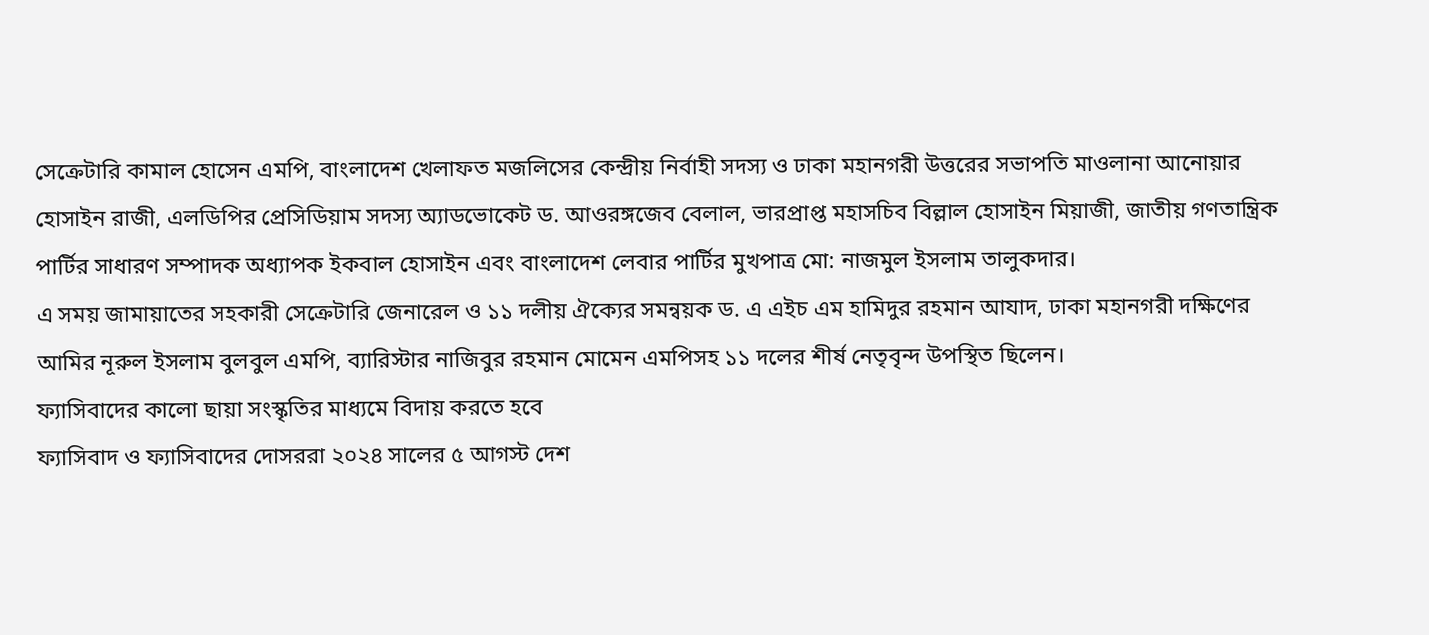সেক্রেটারি কামাল হোসেন এমপি, বাংলাদেশ খেলাফত মজলিসের কেন্দ্রীয় নির্বাহী সদস্য ও ঢাকা মহানগরী উত্তরের সভাপতি মাওলানা আনোয়ার হোসাইন রাজী, এলডিপির প্রেসিডিয়াম সদস্য অ্যাডভোকেট ড. আওরঙ্গজেব বেলাল, ভারপ্রাপ্ত মহাসচিব বিল্লাল হোসাইন মিয়াজী, জাতীয় গণতান্ত্রিক পার্টির সাধারণ সম্পাদক অধ্যাপক ইকবাল হোসাইন এবং বাংলাদেশ লেবার পার্টির মুখপাত্র মো: নাজমুল ইসলাম তালুকদার।
এ সময় জামায়াতের সহকারী সেক্রেটারি জেনারেল ও ১১ দলীয় ঐক্যের সমন্বয়ক ড. এ এইচ এম হামিদুর রহমান আযাদ, ঢাকা মহানগরী দক্ষিণের আমির নূরুল ইসলাম বুলবুল এমপি, ব্যারিস্টার নাজিবুর রহমান মোমেন এমপিসহ ১১ দলের শীর্ষ নেতৃবৃন্দ উপস্থিত ছিলেন।
ফ্যাসিবাদের কালো ছায়া সংস্কৃতির মাধ্যমে বিদায় করতে হবে
ফ্যাসিবাদ ও ফ্যাসিবাদের দোসররা ২০২৪ সালের ৫ আগস্ট দেশ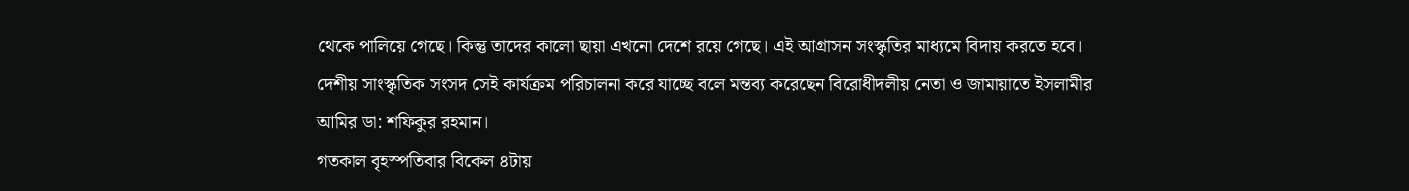থেকে পালিয়ে গেছে। কিন্তু তাদের কালো ছায়া এখনো দেশে রয়ে গেছে। এই আগ্রাসন সংস্কৃতির মাধ্যমে বিদায় করতে হবে। দেশীয় সাংস্কৃতিক সংসদ সেই কার্যক্রম পরিচালনা করে যাচ্ছে বলে মন্তব্য করেছেন বিরোধীদলীয় নেতা ও জামায়াতে ইসলামীর আমির ডা: শফিকুর রহমান।
গতকাল বৃহস্পতিবার বিকেল ৪টায়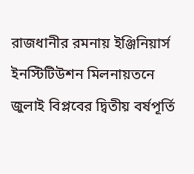রাজধানীর রমনায় ইঞ্জিনিয়ার্স ইনস্টিটিউশন মিলনায়তনে জুলাই বিপ্লবের দ্বিতীয় বর্ষপূর্তি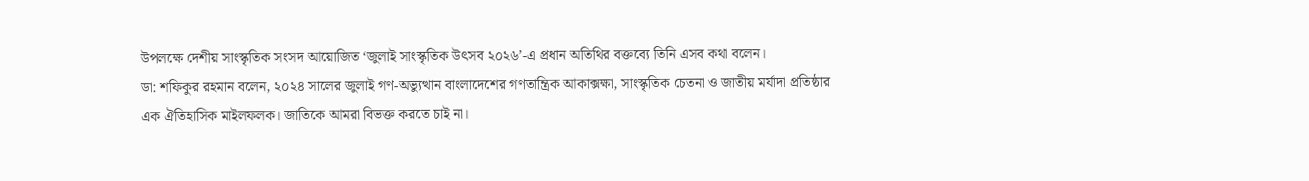উপলক্ষে দেশীয় সাংস্কৃতিক সংসদ আয়োজিত ‘জুলাই সাংস্কৃতিক উৎসব ২০২৬’-এ প্রধান অতিথির বক্তব্যে তিনি এসব কথা বলেন।
ডা: শফিকুর রহমান বলেন, ২০২৪ সালের জুলাই গণ-অভ্যুত্থান বাংলাদেশের গণতান্ত্রিক আকাক্সক্ষা, সাংস্কৃতিক চেতনা ও জাতীয় মর্যাদা প্রতিষ্ঠার এক ঐতিহাসিক মাইলফলক। জাতিকে আমরা বিভক্ত করতে চাই না।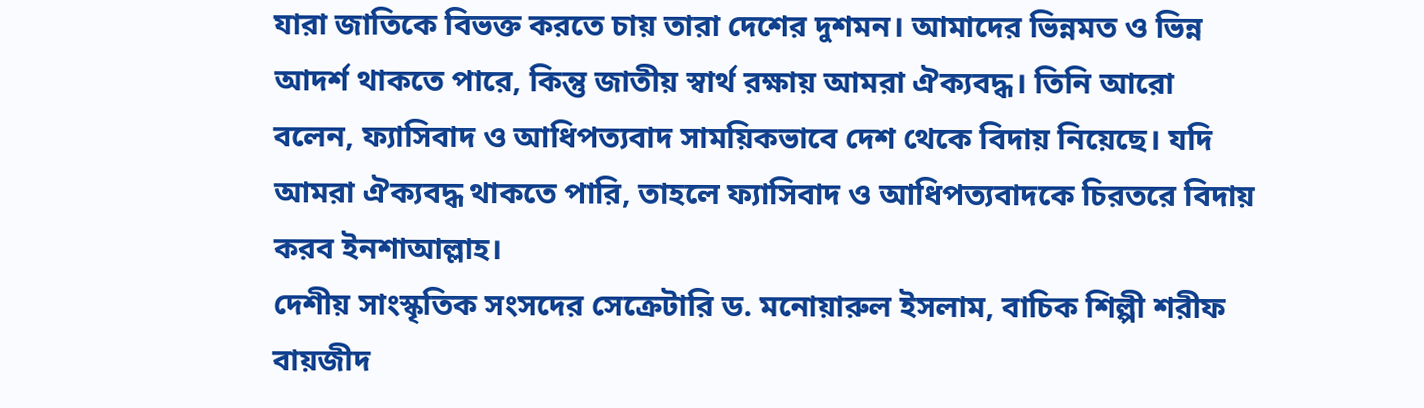যারা জাতিকে বিভক্ত করতে চায় তারা দেশের দুশমন। আমাদের ভিন্নমত ও ভিন্ন আদর্শ থাকতে পারে, কিন্তু জাতীয় স্বার্থ রক্ষায় আমরা ঐক্যবদ্ধ। তিনি আরো বলেন, ফ্যাসিবাদ ও আধিপত্যবাদ সাময়িকভাবে দেশ থেকে বিদায় নিয়েছে। যদি আমরা ঐক্যবদ্ধ থাকতে পারি, তাহলে ফ্যাসিবাদ ও আধিপত্যবাদকে চিরতরে বিদায় করব ইনশাআল্লাহ।
দেশীয় সাংস্কৃতিক সংসদের সেক্রেটারি ড. মনোয়ারুল ইসলাম, বাচিক শিল্পী শরীফ বায়জীদ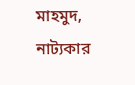মাহমুদ, নাট্যকার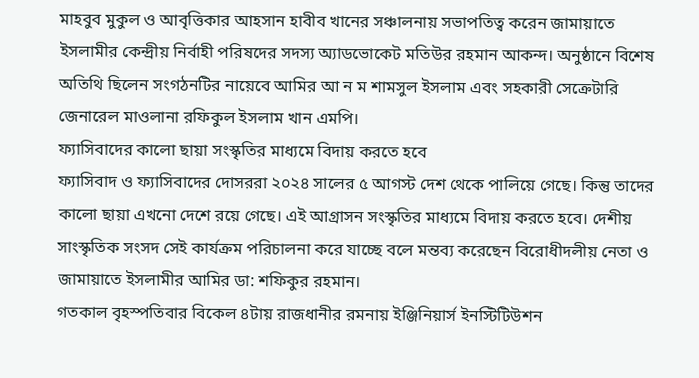মাহবুব মুকুল ও আবৃত্তিকার আহসান হাবীব খানের সঞ্চালনায় সভাপতিত্ব করেন জামায়াতে ইসলামীর কেন্দ্রীয় নির্বাহী পরিষদের সদস্য অ্যাডভোকেট মতিউর রহমান আকন্দ। অনুষ্ঠানে বিশেষ অতিথি ছিলেন সংগঠনটির নায়েবে আমির আ ন ম শামসুল ইসলাম এবং সহকারী সেক্রেটারি জেনারেল মাওলানা রফিকুল ইসলাম খান এমপি।
ফ্যাসিবাদের কালো ছায়া সংস্কৃতির মাধ্যমে বিদায় করতে হবে
ফ্যাসিবাদ ও ফ্যাসিবাদের দোসররা ২০২৪ সালের ৫ আগস্ট দেশ থেকে পালিয়ে গেছে। কিন্তু তাদের কালো ছায়া এখনো দেশে রয়ে গেছে। এই আগ্রাসন সংস্কৃতির মাধ্যমে বিদায় করতে হবে। দেশীয় সাংস্কৃতিক সংসদ সেই কার্যক্রম পরিচালনা করে যাচ্ছে বলে মন্তব্য করেছেন বিরোধীদলীয় নেতা ও জামায়াতে ইসলামীর আমির ডা: শফিকুর রহমান।
গতকাল বৃহস্পতিবার বিকেল ৪টায় রাজধানীর রমনায় ইঞ্জিনিয়ার্স ইনস্টিটিউশন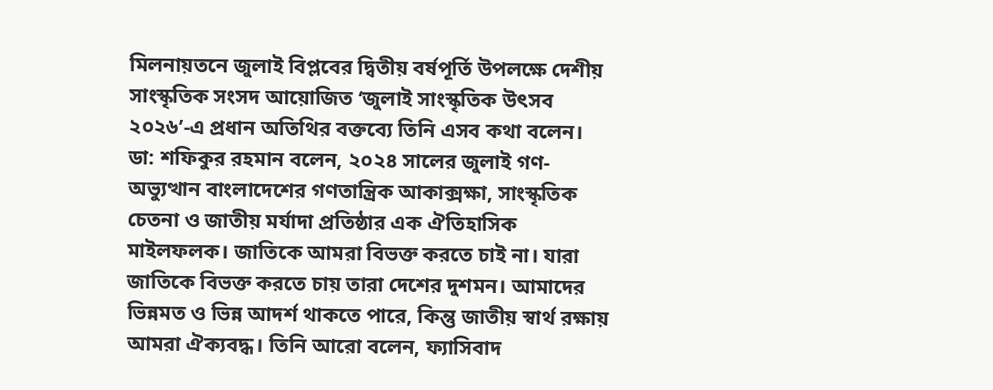মিলনায়তনে জুলাই বিপ্লবের দ্বিতীয় বর্ষপূর্তি উপলক্ষে দেশীয় সাংস্কৃতিক সংসদ আয়োজিত ‘জুলাই সাংস্কৃতিক উৎসব ২০২৬’-এ প্রধান অতিথির বক্তব্যে তিনি এসব কথা বলেন।
ডা: শফিকুর রহমান বলেন, ২০২৪ সালের জুলাই গণ-অভ্যুত্থান বাংলাদেশের গণতান্ত্রিক আকাক্সক্ষা, সাংস্কৃতিক চেতনা ও জাতীয় মর্যাদা প্রতিষ্ঠার এক ঐতিহাসিক মাইলফলক। জাতিকে আমরা বিভক্ত করতে চাই না। যারা জাতিকে বিভক্ত করতে চায় তারা দেশের দুশমন। আমাদের ভিন্নমত ও ভিন্ন আদর্শ থাকতে পারে, কিন্তু জাতীয় স্বার্থ রক্ষায় আমরা ঐক্যবদ্ধ। তিনি আরো বলেন, ফ্যাসিবাদ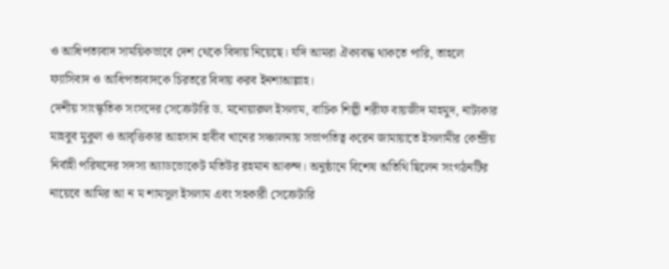ও আধিপত্যবাদ সাময়িকভাবে দেশ থেকে বিদায় নিয়েছে। যদি আমরা ঐক্যবদ্ধ থাকতে পারি, তাহলে ফ্যাসিবাদ ও আধিপত্যবাদকে চিরতরে বিদায় করব ইনশাআল্লাহ।
দেশীয় সাংস্কৃতিক সংসদের সেক্রেটারি ড. মনোয়ারুল ইসলাম, বাচিক শিল্পী শরীফ বায়জীদ মাহমুদ, নাট্যকার মাহবুব মুকুল ও আবৃত্তিকার আহসান হাবীব খানের সঞ্চালনায় সভাপতিত্ব করেন জামায়াতে ইসলামীর কেন্দ্রীয় নির্বাহী পরিষদের সদস্য অ্যাডভোকেট মতিউর রহমান আকন্দ। অনুষ্ঠানে বিশেষ অতিথি ছিলেন সংগঠনটির নায়েবে আমির আ ন ম শামসুল ইসলাম এবং সহকারী সেক্রেটারি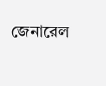জেনারেল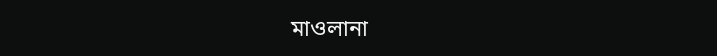মাওলানা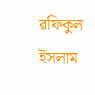রফিকুল ইসলাম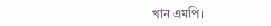খান এমপি।